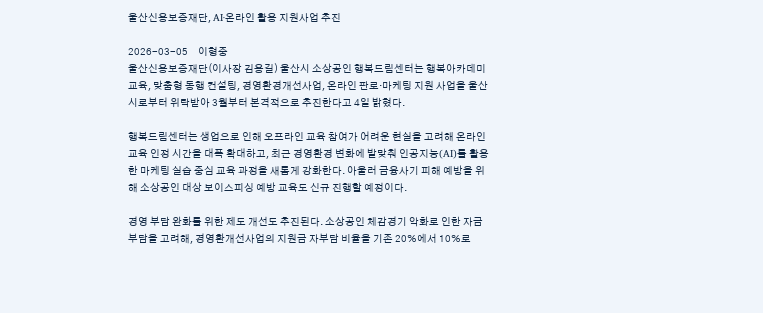울산신용보증재단, AI·온라인 활용 지원사업 추진

2026-03-05     이형중
울산신용보증재단(이사장 김용길) 울산시 소상공인 행복드림센터는 행복아카데미 교육, 맞춤형 동행 컨설팅, 경영환경개선사업, 온라인 판로·마케팅 지원 사업을 울산시로부터 위탁받아 3월부터 본격적으로 추진한다고 4일 밝혔다.

행복드림센터는 생업으로 인해 오프라인 교육 참여가 어려운 현실을 고려해 온라인 교육 인정 시간을 대폭 확대하고, 최근 경영환경 변화에 발맞춰 인공지능(AI)를 활용한 마케팅 실습 중심 교육 과정을 새롭게 강화한다. 아울러 금융사기 피해 예방을 위해 소상공인 대상 보이스피싱 예방 교육도 신규 진행할 예정이다.

경영 부담 완화를 위한 제도 개선도 추진된다. 소상공인 체감경기 악화로 인한 자금 부담을 고려해, 경영환개선사업의 지원금 자부담 비율을 기존 20%에서 10%로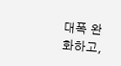대폭 완화하고,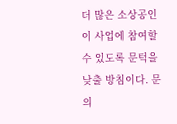더 많은 소상공인이 사업에 참여할 수 있도록 문턱을 낮출 방침이다. 문의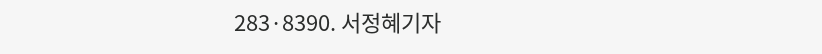283·8390. 서정혜기자